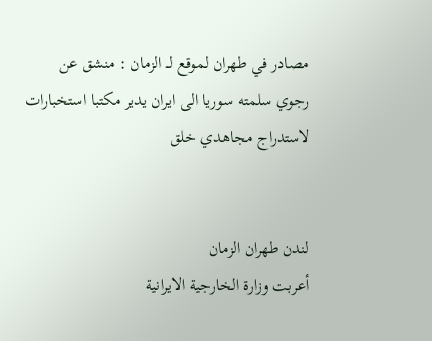مصادر في طهران لموقع لــ الزمان : منشق عن رجوي سلمته سوريا الى ايران يدير مكتبا استخبارات لاستدراج مجاهدي خلق


لندن طهران الزمان
أعربت وزارة الخارجية الايرانية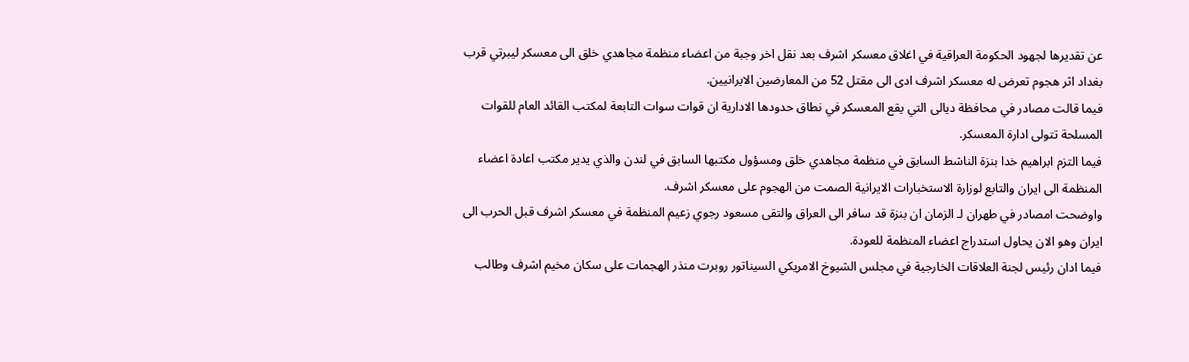عن تقديرها لجهود الحكومة العراقية في اغلاق معسكر اشرف بعد نقل اخر وجبة من اعضاء منظمة مجاهدي خلق الى معسكر ليبرتي قرب بغداد اثر هجوم تعرض له معسكر اشرف ادى الى مقتل 52 من المعارضين الايرانيين.
فيما قالت مصادر في محافظة ديالى التي يقع المعسكر في نطاق حدودها الادارية ان قوات سوات التابعة لمكتب القائد العام للقوات المسلحة تتولى ادارة المعسكر.
فيما التزم ابراهيم خدا بنزة الناشط السابق في منظمة مجاهدي خلق ومسؤول مكتبها السابق في لندن والذي يدير مكتب اعادة اعضاء المنظمة الى ايران والتابع لوزارة الاستخبارات الايرانية الصمت من الهجوم على معسكر اشرف.
واوضحت امصادر في طهران لـ الزمان ان بنزة قد سافر الى العراق والتقى مسعود رجوي زعيم المنظمة في معسكر اشرف قبل الحرب الى ايران وهو الان يحاول استدراج اعضاء المنظمة للعودة.
فيما ادان رئيس لجنة العلاقات الخارجية في مجلس الشيوخ الامريكي السيناتور روبرت منذر الهجمات على سكان مخيم اشرف وطالب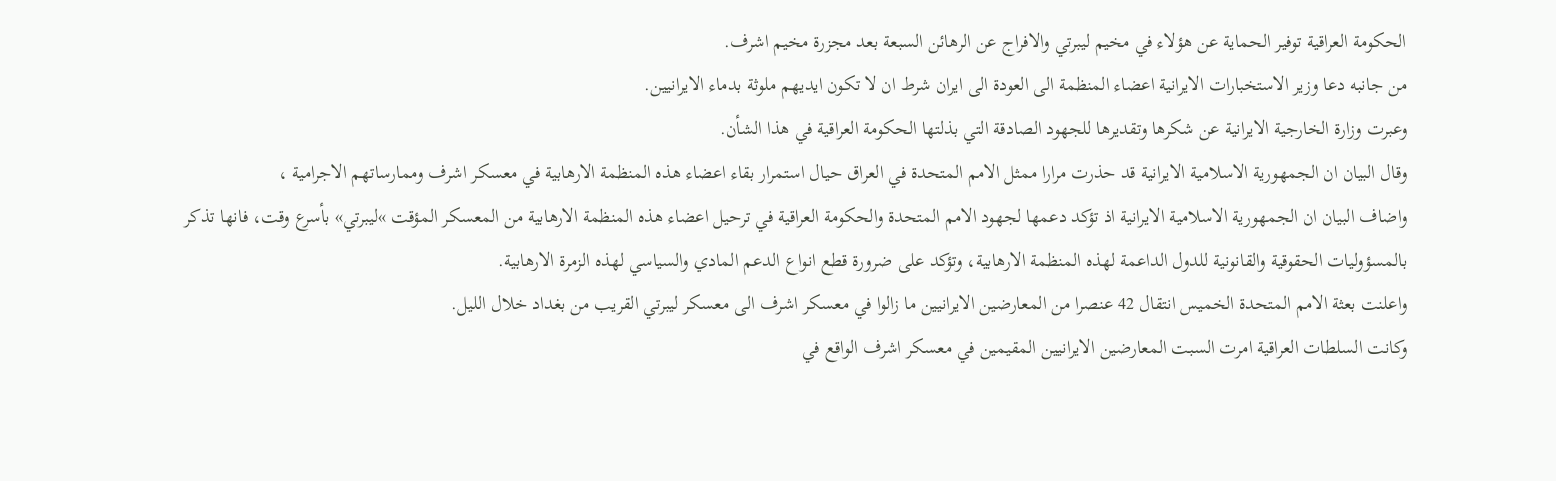الحكومة العراقية توفير الحماية عن هؤلاء في مخيم ليبرتي والافراج عن الرهائن السبعة بعد مجزرة مخيم اشرف.
من جانبه دعا وزير الاستخبارات الايرانية اعضاء المنظمة الى العودة الى ايران شرط ان لا تكون ايديهم ملوثة بدماء الايرانيين.
وعبرت وزارة الخارجية الايرانية عن شكرها وتقديرها للجهود الصادقة التي بذلتها الحكومة العراقية في هذا الشأن.
وقال البيان ان الجمهورية الاسلامية الايرانية قد حذرت مرارا ممثل الامم المتحدة في العراق حيال استمرار بقاء اعضاء هذه المنظمة الارهابية في معسكر اشرف وممارساتهم الاجرامية ،
واضاف البيان ان الجمهورية الاسلامية الايرانية اذ تؤكد دعمها لجهود الامم المتحدة والحكومة العراقية في ترحيل اعضاء هذه المنظمة الارهابية من المعسكر المؤقت »ليبرتي» بأسرع وقت، فانها تذكر بالمسؤوليات الحقوقية والقانونية للدول الداعمة لهذه المنظمة الارهابية، وتؤكد على ضرورة قطع انواع الدعم المادي والسياسي لهذه الزمرة الارهابية.
واعلنت بعثة الامم المتحدة الخميس انتقال 42 عنصرا من المعارضين الايرانيين ما زالوا في معسكر اشرف الى معسكر ليبرتي القريب من بغداد خلال الليل.
وكانت السلطات العراقية امرت السبت المعارضين الايرانيين المقيمين في معسكر اشرف الواقع في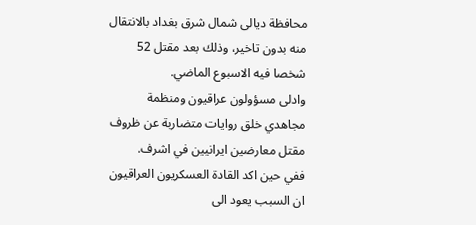محافظة ديالى شمال شرق بغداد بالانتقال منه بدون تاخير، وذلك بعد مقتل 52 شخصا فيه الاسبوع الماضي.
وادلى مسؤولون عراقيون ومنظمة مجاهدي خلق روايات متضاربة عن ظروف مقتل معارضين ايرانيين في اشرف.
ففي حين اكد القادة العسكريون العراقيون ان السبب يعود الى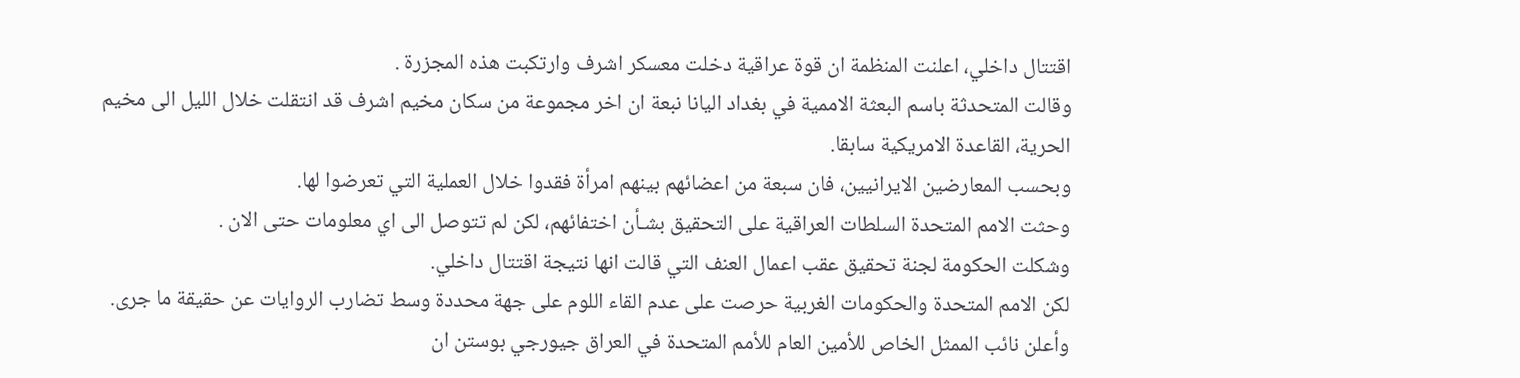اقتتال داخلي، اعلنت المنظمة ان قوة عراقية دخلت معسكر اشرف وارتكبت هذه المجزرة .
وقالت المتحدثة باسم البعثة الاممية في بغداد اليانا نبعة ان اخر مجموعة من سكان مخيم اشرف قد انتقلت خلال الليل الى مخيم الحرية، القاعدة الامريكية سابقا.
وبحسب المعارضين الايرانيين، فان سبعة من اعضائهم بينهم امرأة فقدوا خلال العملية التي تعرضوا لها.
وحثت الامم المتحدة السلطات العراقية على التحقيق بشـأن اختفائهم، لكن لم تتوصل الى اي معلومات حتى الان .
وشكلت الحكومة لجنة تحقيق عقب اعمال العنف التي قالت انها نتيجة اقتتال داخلي.
لكن الامم المتحدة والحكومات الغربية حرصت على عدم القاء اللوم على جهة محددة وسط تضارب الروايات عن حقيقة ما جرى.
وأعلن نائب الممثل الخاص للأمين العام للأمم المتحدة في العراق جيورجي بوستن ان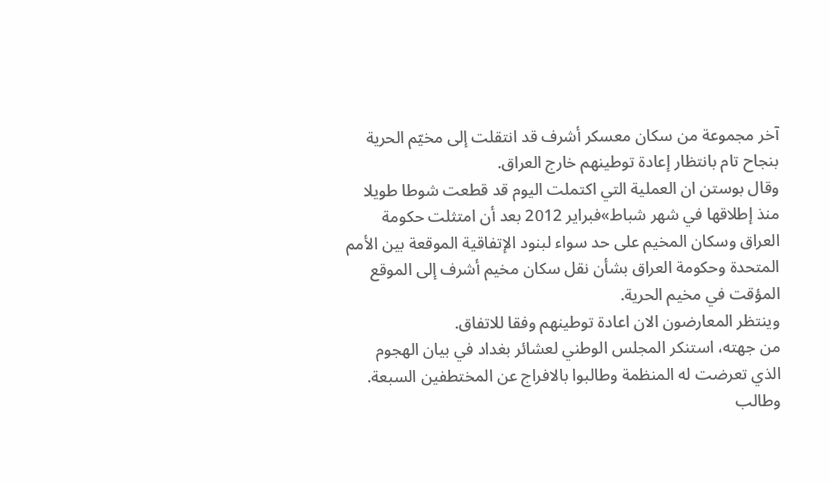آخر مجموعة من سكان معسكر أشرف قد انتقلت إلى مخيّم الحرية بنجاح تام بانتظار إعادة توطينهم خارج العراق.
وقال بوستن ان العملية التي اكتملت اليوم قد قطعت شوطا طويلا منذ إطلاقها في شهر شباط»فبراير 2012 بعد أن امتثلت حكومة العراق وسكان المخيم على حد سواء لبنود الإتفاقية الموقعة بين الأمم المتحدة وحكومة العراق بشأن نقل سكان مخيم أشرف إلى الموقع المؤقت في مخيم الحرية.
وينتظر المعارضون الان اعادة توطينهم وفقا للاتفاق.
من جهته، استنكر المجلس الوطني لعشائر بغداد في بيان الهجوم الذي تعرضت له المنظمة وطالبوا بالافراج عن المختطفين السبعة.
وطالب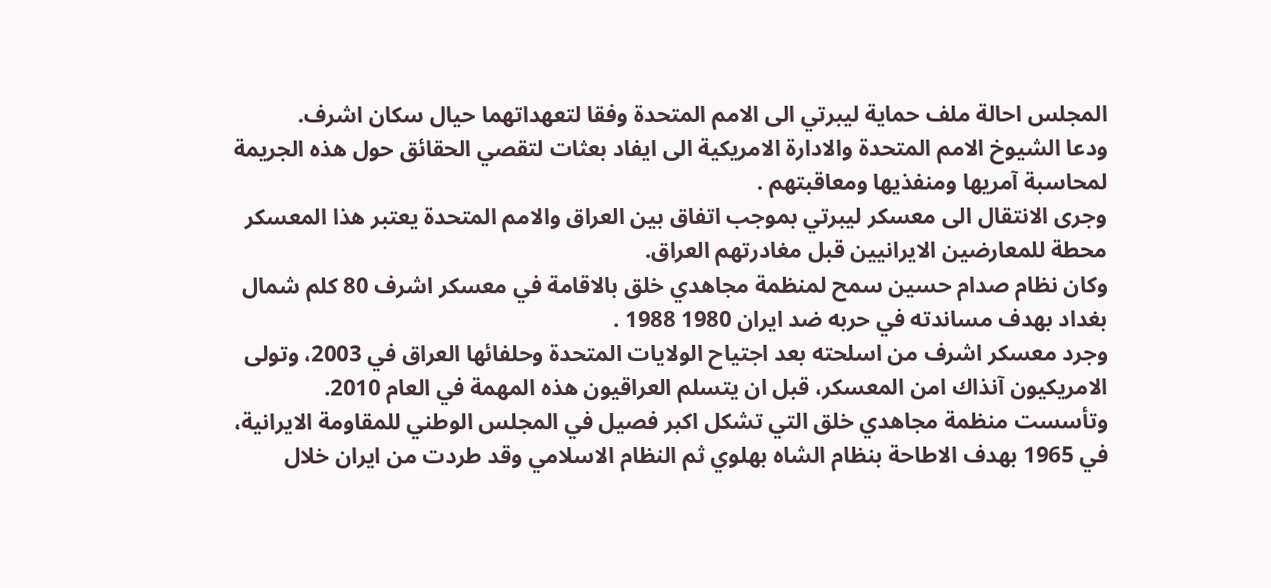المجلس احالة ملف حماية ليبرتي الى الامم المتحدة وفقا لتعهداتهما حيال سكان اشرف.
ودعا الشيوخ الامم المتحدة والادارة الامريكية الى ايفاد بعثات لتقصي الحقائق حول هذه الجريمة لمحاسبة آمريها ومنفذيها ومعاقبتهم .
وجرى الانتقال الى معسكر ليبرتي بموجب اتفاق بين العراق والامم المتحدة يعتبر هذا المعسكر محطة للمعارضين الايرانيين قبل مغادرتهم العراق.
وكان نظام صدام حسين سمح لمنظمة مجاهدي خلق بالاقامة في معسكر اشرف 80 كلم شمال بغداد بهدف مساندته في حربه ضد ايران 1980 1988 .
وجرد معسكر اشرف من اسلحته بعد اجتياح الولايات المتحدة وحلفائها العراق في 2003، وتولى الامريكيون آنذاك امن المعسكر، قبل ان يتسلم العراقيون هذه المهمة في العام 2010.
وتأسست منظمة مجاهدي خلق التي تشكل اكبر فصيل في المجلس الوطني للمقاومة الايرانية، في 1965 بهدف الاطاحة بنظام الشاه بهلوي ثم النظام الاسلامي وقد طردت من ايران خلال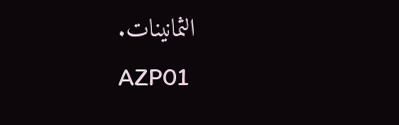الثمانينات.
AZP01